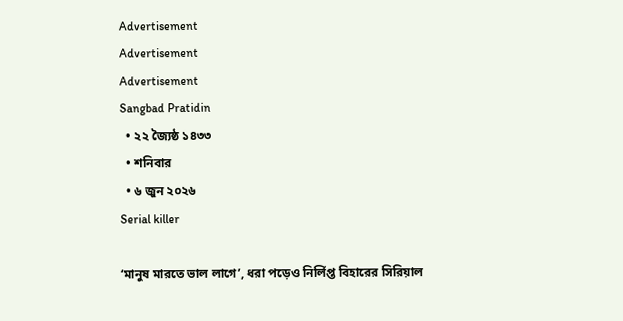Advertisement
Advertisement
Advertisement
Sangbad Pratidin
  • ২২ জ্যৈষ্ঠ ১৪৩৩
  • শনিবার
  • ৬ জুন ২০২৬
Serial killer

‘মানুষ মারতে ভাল লাগে’, ধরা পড়েও নির্লিপ্ত বিহারের সিরিয়াল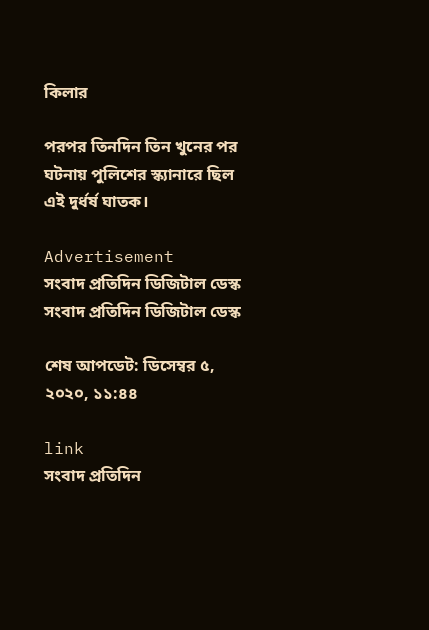কিলার

পরপর তিনদিন তিন খুনের পর ঘটনায় পুলিশের স্ক্যানারে ছিল এই দুর্ধর্ষ ঘাতক।

Advertisement
সংবাদ প্রতিদিন ডিজিটাল ডেস্ক
সংবাদ প্রতিদিন ডিজিটাল ডেস্ক

শেষ আপডেট: ডিসেম্বর ৫, ২০২০, ১১:৪৪

link
সংবাদ প্রতিদিন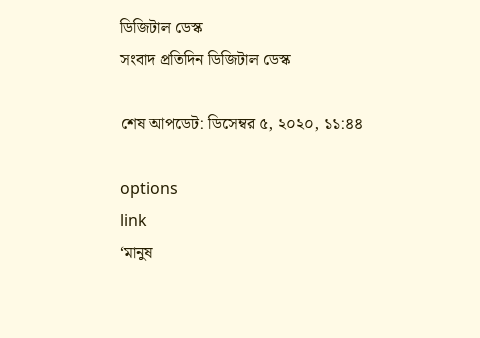ডিজিটাল ডেস্ক
সংবাদ প্রতিদিন ডিজিটাল ডেস্ক

শেষ আপডেট: ডিসেম্বর ৫, ২০২০, ১১:৪৪

options
link
‘মানুষ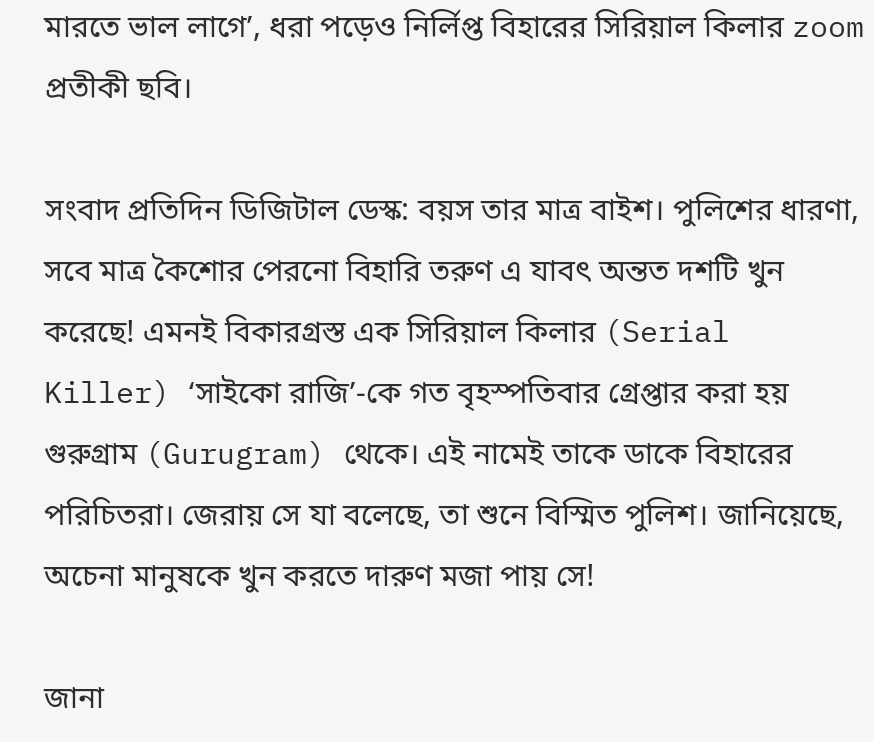মারতে ভাল লাগে’, ধরা পড়েও নির্লিপ্ত বিহারের সিরিয়াল কিলার zoom
প্রতীকী ছবি।

সংবাদ প্রতিদিন ডিজিটাল ডেস্ক: বয়স তার মাত্র বাইশ। পুলিশের ধারণা, সবে মাত্র কৈশোর পেরনো বিহারি তরুণ এ যাবৎ অন্তত দশটি খুন করেছে! এমনই বিকারগ্রস্ত এক সিরিয়াল কিলার (Serial Killer) ‘সাইকো রাজি’-কে গত বৃহস্পতিবার গ্রেপ্তার করা হয় গুরুগ্রাম (Gurugram) থেকে। এই নামেই তাকে ডাকে বিহারের পরিচিতরা। জেরায় সে যা বলেছে, তা শুনে বিস্মিত পুলিশ। জানিয়েছে, অচেনা মানুষকে খুন করতে দারুণ মজা পায় সে!

জানা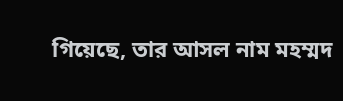গিয়েছে, তার আসল নাম মহম্মদ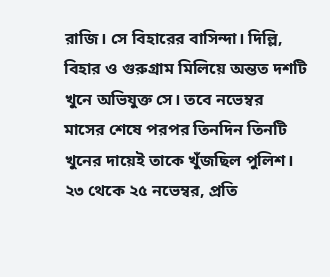রাজি। সে বিহারের বাসিন্দা। দিল্লি, বিহার ও গুরুগ্রাম মিলিয়ে অন্তত দশটি খুনে অভিযুক্ত সে। তবে নভেম্বর মাসের শেষে পরপর তিনদিন তিনটি খুনের দায়েই তাকে খুঁজছিল পুলিশ। ২৩ থেকে ২৫ নভেম্বর, প্রতি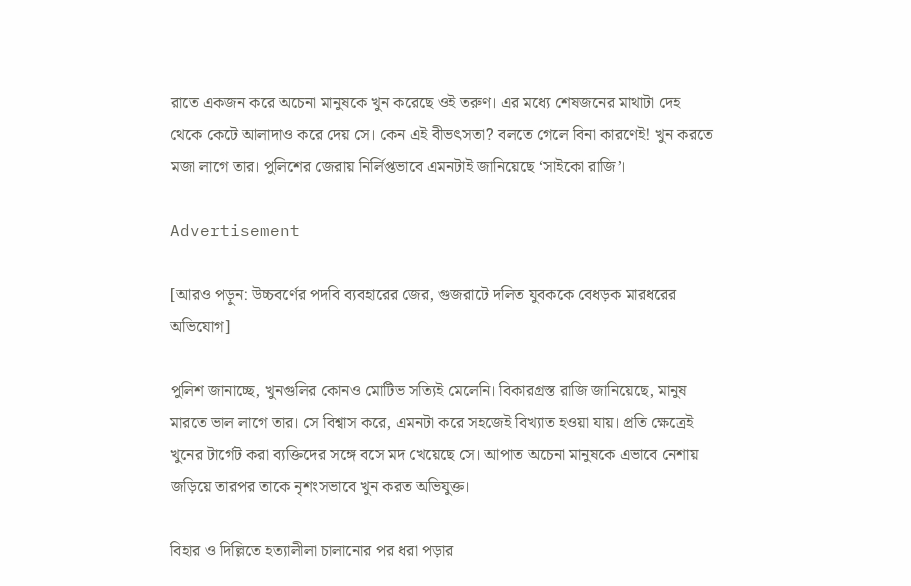রাতে একজন করে অচেনা মানুষকে খুন করেছে ওই তরুণ। এর মধ্যে শেষজনের মাথাটা দেহ থেকে কেটে আলাদাও করে দেয় সে। কেন এই বীভৎসতা? বলতে গেলে বিনা কারণেই! খুন করতে মজা লাগে তার। পুলিশের জেরায় নির্লিপ্তভাবে এমনটাই জানিয়েছে ‘সাইকো রাজি’।

Advertisement

[আরও পড়ুন: উচ্চবর্ণের পদবি ব্যবহারের জের, গুজরাটে দলিত যুবককে বেধড়ক মারধরের অভিযোগ]

পুলিশ জানাচ্ছে, খুনগুলির কোনও মোটিভ সত্যিই মেলেনি। বিকারগ্রস্ত রাজি জানিয়েছে, মানুষ মারতে ভাল লাগে তার। সে বিশ্বাস করে, এমনটা করে সহজেই বিখ্যাত হওয়া যায়। প্রতি ক্ষেত্রেই খুনের টার্গেট করা ব্যক্তিদের সঙ্গে বসে মদ খেয়েছে সে। আপাত অচেনা মানুষকে এভাবে নেশায় জড়িয়ে তারপর তাকে নৃশংসভাবে খুন করত অভিযুক্ত।

বিহার ও দিল্লিতে হত্যালীলা চালানোর পর ধরা পড়ার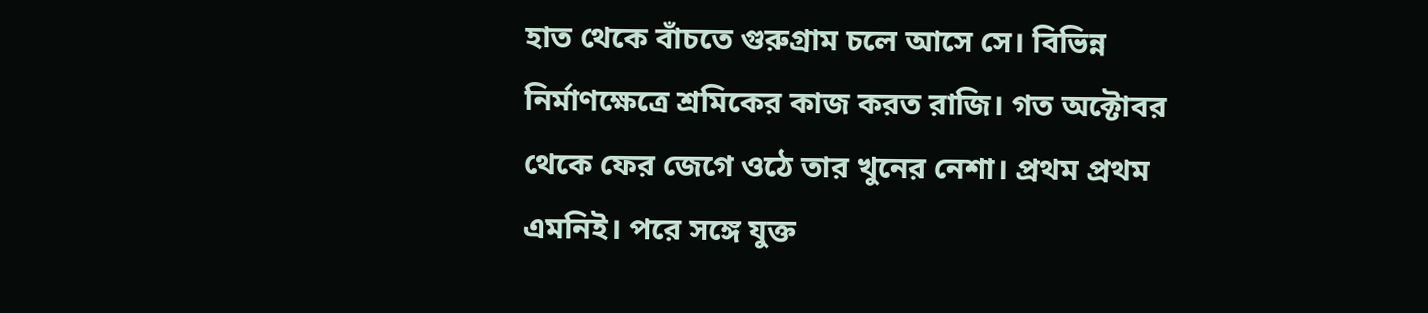হাত থেকে বাঁচতে গুরুগ্রাম চলে আসে সে। বিভিন্ন নির্মাণক্ষেত্রে শ্রমিকের কাজ করত রাজি। গত অক্টোবর থেকে ফের জেগে ওঠে তার খুনের নেশা। প্রথম প্রথম এমনিই। পরে সঙ্গে যুক্ত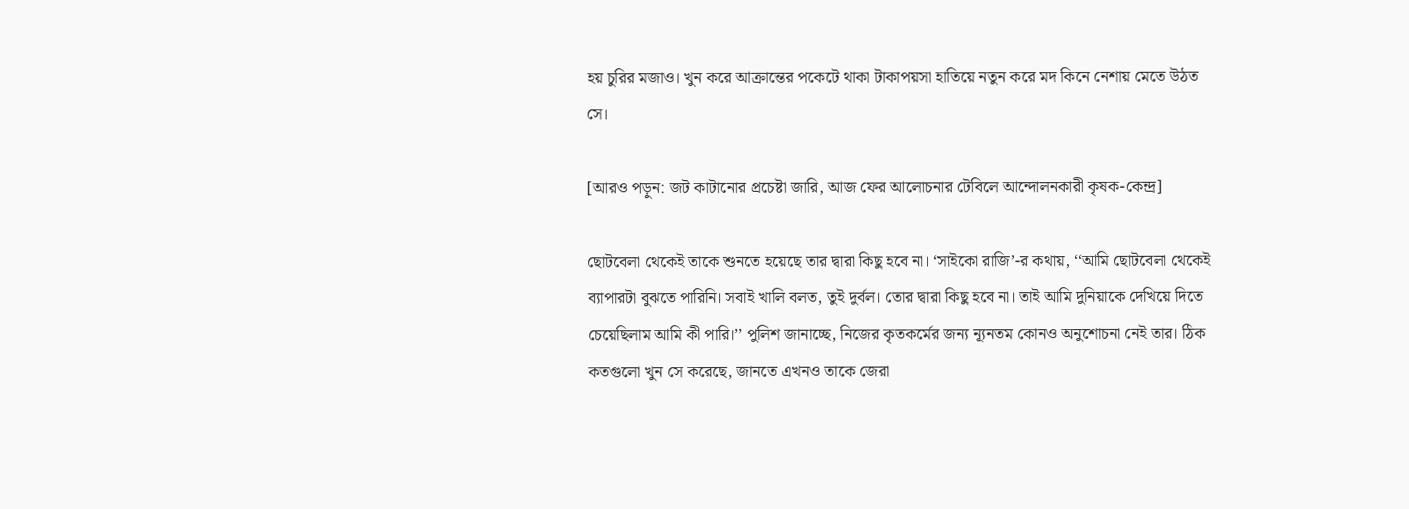হয় চুরির মজাও। খুন করে আক্রান্তের পকেটে থাকা টাকাপয়সা হাতিয়ে নতুন করে মদ কিনে নেশায় মেতে উঠত সে।

[আরও পড়ুন: জট কাটানোর প্রচেষ্টা জারি, আজ ফের আলোচনার টেবিলে আন্দোলনকারী কৃষক-কেন্দ্র]

ছোটবেলা থেকেই তাকে শুনতে হয়েছে তার দ্বারা কিছু হবে না। ‘সাইকো রাজি’-র কথায়, ‘‘আমি ছোটবেলা থেকেই ব্যাপারটা বুঝতে পারিনি। সবাই খালি বলত, তুই দুর্বল। তোর দ্বারা কিছু হবে না। তাই আমি দুনিয়াকে দেখিয়ে দিতে চেয়েছিলাম আমি কী পারি।’’ পুলিশ জানাচ্ছে, নিজের কৃতকর্মের জন্য ন্যূনতম কোনও অনুশোচনা নেই তার। ঠিক কতগুলো খুন সে করেছে, জানতে এখনও তাকে জেরা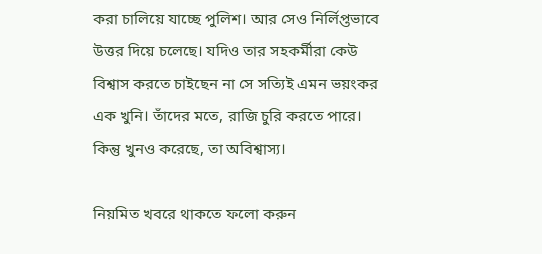করা চালিয়ে যাচ্ছে পুলিশ। আর সেও নির্লিপ্তভাবে উত্তর দিয়ে চলেছে। যদিও তার সহকর্মীরা কেউ বিশ্বাস করতে চাইছেন না সে সত্যিই এমন ভয়ংকর এক খুনি। তাঁদের মতে, রাজি চুরি করতে পারে। কিন্তু খুনও করেছে, তা অবিশ্বাস্য।

নিয়মিত খবরে থাকতে ফলো করুন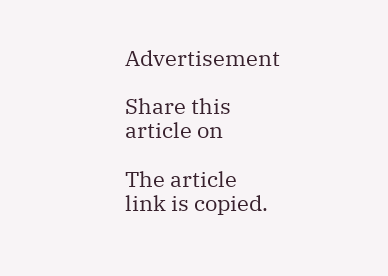Advertisement

Share this article on

The article link is copied.